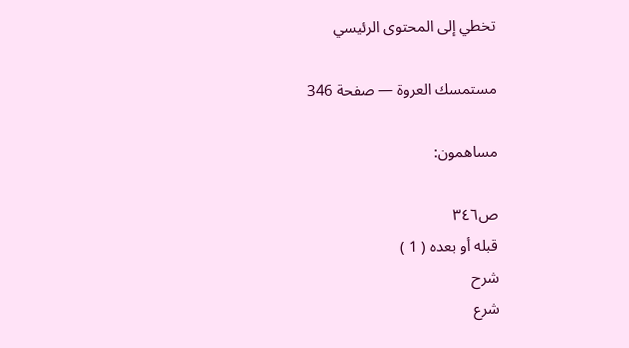تخطي إلى المحتوى الرئيسي

مستمسك العروة — صفحة 346

مساهمون:

ص٣٤٦
قبله أو بعده ( 1 )
شرح
شرع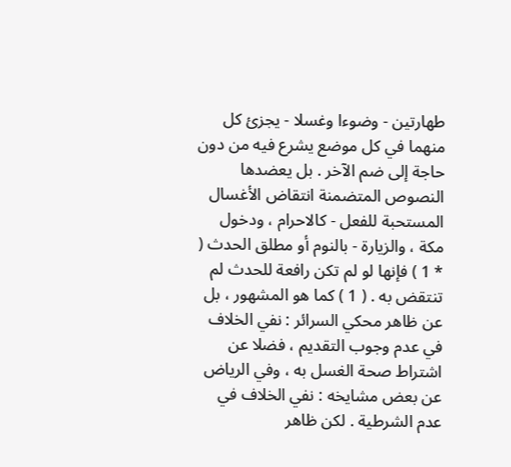طهارتين - وضوءا وغسلا - يجزئ كل منهما في كل موضع يشرع فيه من دون حاجة إلى ضم الآخر . بل يعضدها النصوص المتضمنة انتقاض الأغسال المستحبة للفعل - كالاحرام ، ودخول مكة ، والزيارة - بالنوم أو مطلق الحدث ( * 1 ) فإنها لو لم تكن رافعة للحدث لم تنتقض به . ( 1 ) كما هو المشهور ، بل عن ظاهر محكي السرائر : نفي الخلاف في عدم وجوب التقديم ، فضلا عن اشتراط صحة الغسل به ، وفي الرياض عن بعض مشايخه : نفي الخلاف في عدم الشرطية . لكن ظاهر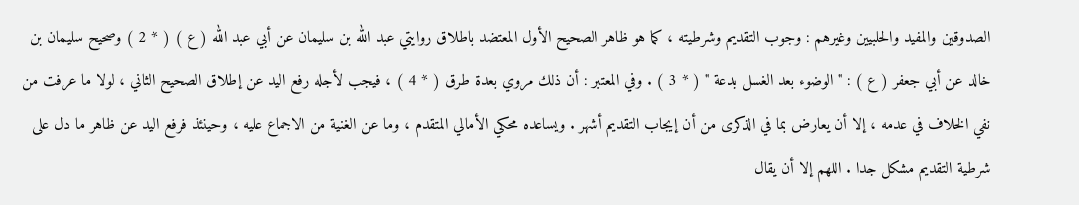الصدوقين والمفيد والحلبيين وغيرهم : وجوب التقديم وشرطيته ، كما هو ظاهر الصحيح الأول المعتضد باطلاق روايتي عبد الله بن سليمان عن أبي عبد الله ( ع ) ( * 2 ) وصحيح سليمان بن خالد عن أبي جعفر ( ع ) : " الوضوء بعد الغسل بدعة " ( * 3 ) . وفي المعتبر : أن ذلك مروي بعدة طرق ( * 4 ) ، فيجب لأجله رفع اليد عن إطلاق الصحيح الثاني ، لولا ما عرفت من نفي الخلاف في عدمه ، إلا أن يعارض بما في الذكرى من أن إيجاب التقديم أشهر . ويساعده محكي الأمالي المتقدم ، وما عن الغنية من الاجماع عليه ، وحينئذ فرفع اليد عن ظاهر ما دل على شرطية التقديم مشكل جدا . اللهم إلا أن يقال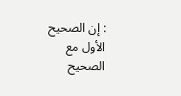: إن الصحيح الأول مع الصحيح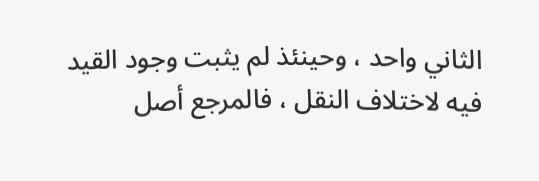الثاني واحد ، وحينئذ لم يثبت وجود القيد فيه لاختلاف النقل ، فالمرجع أصل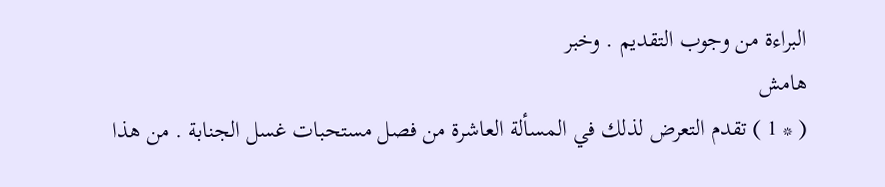البراءة من وجوب التقديم . وخبر
هامش
( * 1 ) تقدم التعرض لذلك في المسألة العاشرة من فصل مستحبات غسل الجنابة . من هذا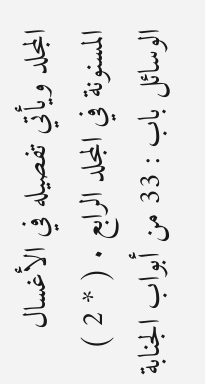المجلد ويأتي تفصيله في الأغسال المسنونة في المجلد الرابع . ( * 2 ) الوسائل باب : 33 من أبواب الجنابة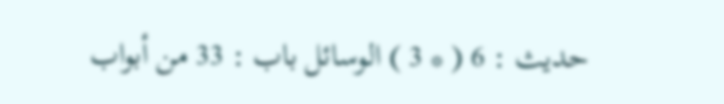حديث : 6 ( * 3 ) الوسائل باب : 33 من أبواب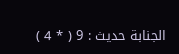الجنابة حديث : 9 ( * 4 )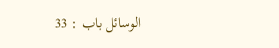الوسائل باب : 33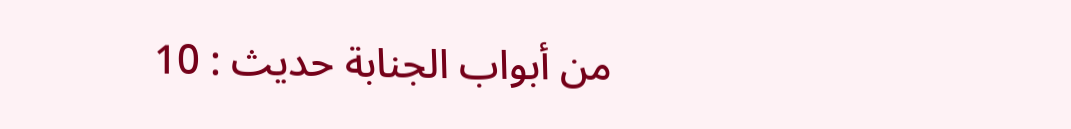من أبواب الجنابة حديث : 10